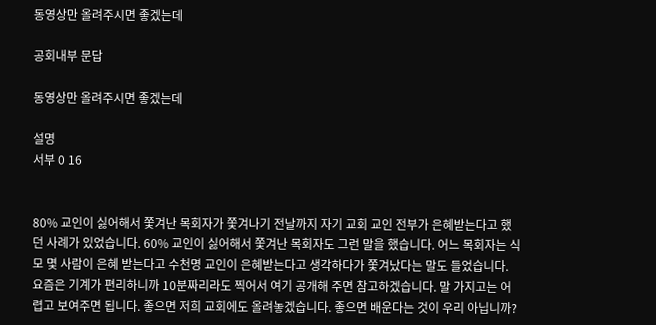동영상만 올려주시면 좋겠는데

공회내부 문답

동영상만 올려주시면 좋겠는데

설명
서부 0 16


80% 교인이 싫어해서 쫓겨난 목회자가 쫓겨나기 전날까지 자기 교회 교인 전부가 은혜받는다고 했던 사례가 있었습니다. 60% 교인이 싫어해서 쫓겨난 목회자도 그런 말을 했습니다. 어느 목회자는 식모 몇 사람이 은혜 받는다고 수천명 교인이 은혜받는다고 생각하다가 쫓겨났다는 말도 들었습니다. 요즘은 기계가 편리하니까 10분짜리라도 찍어서 여기 공개해 주면 참고하겠습니다. 말 가지고는 어렵고 보여주면 됩니다. 좋으면 저희 교회에도 올려놓겠습니다. 좋으면 배운다는 것이 우리 아닙니까?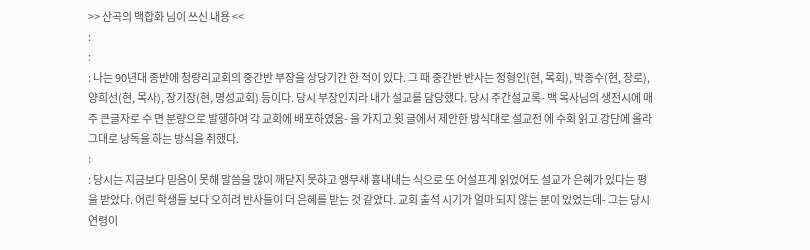>> 산곡의 백합화 님이 쓰신 내용 <<
:
:
: 나는 90년대 종반에 청량리교회의 중간반 부장을 상당기간 한 적이 있다. 그 때 중간반 반사는 정형인(현, 목회), 박종수(현, 장로), 양희선(현, 목사), 장기장(현, 명성교회) 등이다. 당시 부장인지라 내가 설교를 담당했다. 당시 주간설교록- 백 목사님의 생전시에 매주 큰글자로 수 면 분량으로 발행하여 각 교회에 배포하였음- 을 가지고 윗 글에서 제안한 방식대로 설교전 에 수회 읽고 강단에 올라 그대로 낭독을 하는 방식을 취했다.
:
: 당시는 지금보다 믿음이 못해 말씀을 많이 깨닫지 못하고 앵무새 흉내내는 식으로 또 어설프게 읽었어도 설교가 은혜가 있다는 평을 받았다. 어린 학생들 보다 오히려 반사들이 더 은혜를 받는 것 같았다. 교회 출석 시기가 얼마 되지 않는 분이 있었는데- 그는 당시 연령이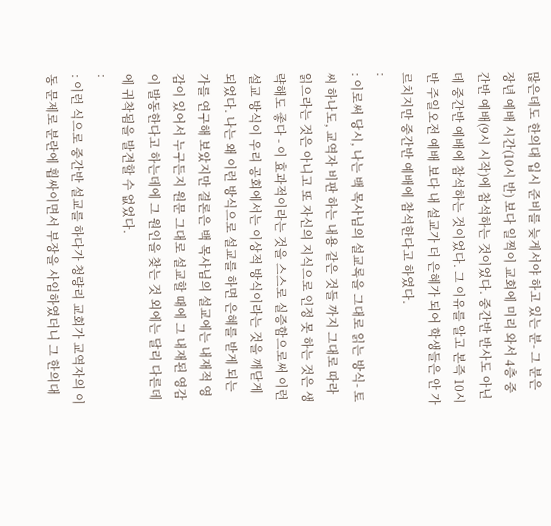많은데도 한의대 입시 준비를 늦게서야 하고 있는 분- 그 분은 장년 예배 시간(10시 반) 보다 일찍이 교회에 미리 와서 4층 중간반 예배(9시 시작)에 참석하는 것이었다. 중간반 반사도 아닌데 중간반 예배에 참석하는 것이었다. 그 이유를 알고 본즉 10시 반 주일오전 예배 보다 내 설교가 더 은혜가 되어 학생들은 안 가르치지만 중간반 예배에 참석한다고 하였다.
:
: 이로써 당시, 나는 백 목사님의 설교록을 그대로 읽는 방식- 토씨 하나도, 교역자 비판 하는 내용 같은 것들 까지 그대로 따라 읽으라는 것은 아니고 또 자신의 지식으로 인정 못 하는 것은 생략해도 좋다 - 이 효과적이라는 것을 스스로 실증함으로써 이런 설교 방식이 우리 공회에서는 이상적 방식이라는 것을 깨닫게 되었다. 나는 왜 이런 방식으로 설교를 하면 은혜를 받게 되는 가를 연구해 보았지만 결론은 백 목사님의 설교에는 내재적 영감이 있어서 누구든지 원문 그대로 설교할 때에 그 내재된 영감이 발동한다고 하는데에 그 원인을 찾는 것 외에는 달리 다른데에 귀착됨을 발견할 수 없었다.
:
: 이런 식으로 중간반 설교를 하다가 청량리 교회가 교역자의 이동 문제로 분란에 휩싸이면서 부장을 사임하였더니 그 한의대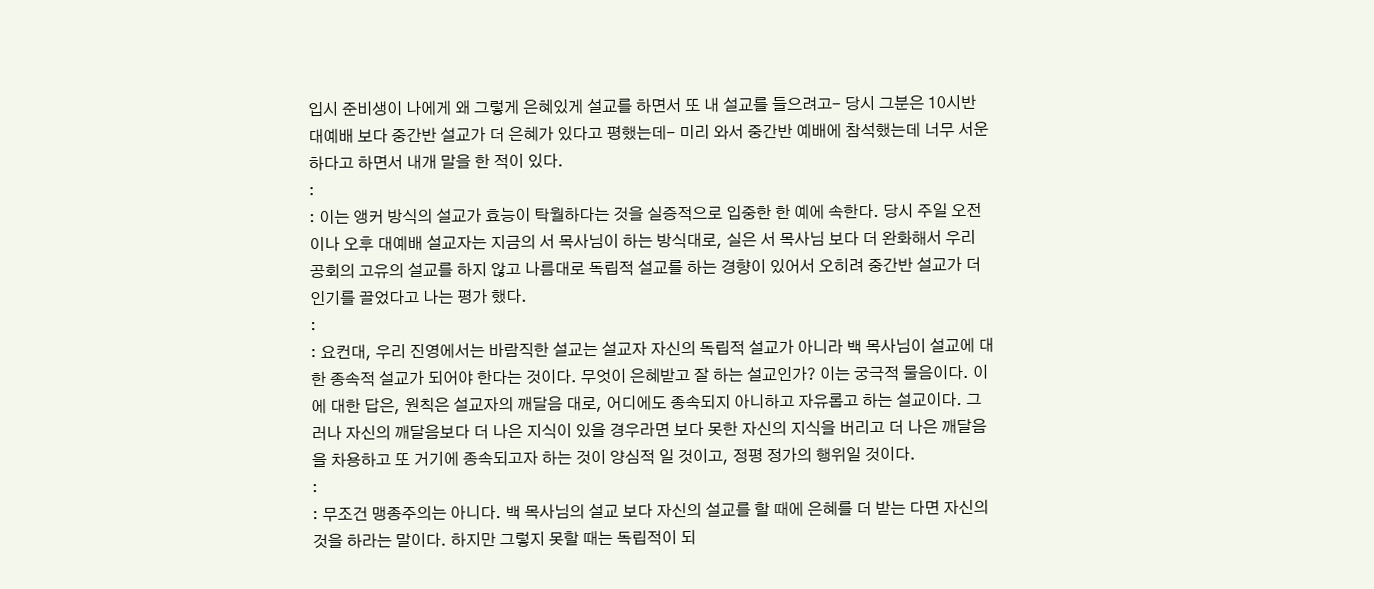입시 준비생이 나에게 왜 그렇게 은혜있게 설교를 하면서 또 내 설교를 들으려고- 당시 그분은 10시반 대예배 보다 중간반 설교가 더 은혜가 있다고 평했는데- 미리 와서 중간반 예배에 참석했는데 너무 서운하다고 하면서 내개 말을 한 적이 있다.
:
: 이는 앵커 방식의 설교가 효능이 탁월하다는 것을 실증적으로 입중한 한 예에 속한다. 당시 주일 오전이나 오후 대예배 설교자는 지금의 서 목사님이 하는 방식대로, 실은 서 목사님 보다 더 완화해서 우리 공회의 고유의 설교를 하지 않고 나름대로 독립적 설교를 하는 경향이 있어서 오히려 중간반 설교가 더 인기를 끌었다고 나는 평가 했다.
:
: 요컨대, 우리 진영에서는 바람직한 설교는 설교자 자신의 독립적 설교가 아니라 백 목사님이 설교에 대한 종속적 설교가 되어야 한다는 것이다. 무엇이 은혜받고 잘 하는 설교인가? 이는 궁극적 물음이다. 이에 대한 답은, 원칙은 설교자의 깨달음 대로, 어디에도 종속되지 아니하고 자유롭고 하는 설교이다. 그러나 자신의 깨달음보다 더 나은 지식이 있을 경우라면 보다 못한 자신의 지식을 버리고 더 나은 깨달음을 차용하고 또 거기에 종속되고자 하는 것이 양심적 일 것이고, 정평 정가의 행위일 것이다.
:
: 무조건 맹종주의는 아니다. 백 목사님의 설교 보다 자신의 설교를 할 때에 은혜를 더 받는 다면 자신의 것을 하라는 말이다. 하지만 그렇지 못할 때는 독립적이 되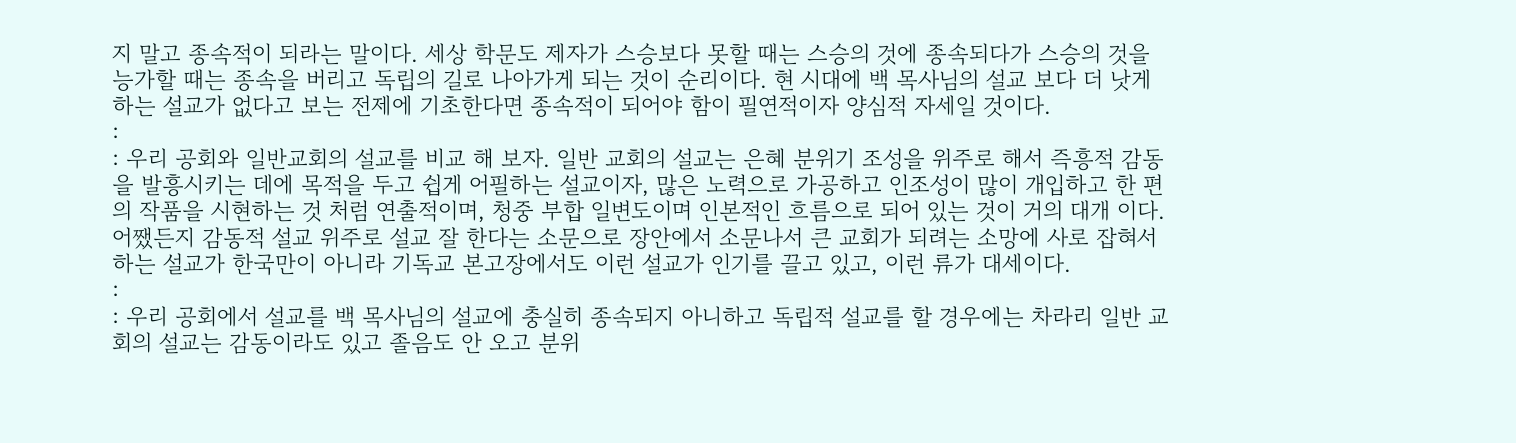지 말고 종속적이 되라는 말이다. 세상 학문도 제자가 스승보다 못할 때는 스승의 것에 종속되다가 스승의 것을 능가할 때는 종속을 버리고 독립의 길로 나아가게 되는 것이 순리이다. 현 시대에 백 목사님의 설교 보다 더 낫게 하는 설교가 없다고 보는 전제에 기초한다면 종속적이 되어야 함이 필연적이자 양심적 자세일 것이다.
:
: 우리 공회와 일반교회의 설교를 비교 해 보자. 일반 교회의 설교는 은혜 분위기 조성을 위주로 해서 즉흥적 감동을 발흥시키는 데에 목적을 두고 쉽게 어필하는 설교이자, 많은 노력으로 가공하고 인조성이 많이 개입하고 한 편의 작품을 시현하는 것 처럼 연출적이며, 청중 부합 일변도이며 인본적인 흐름으로 되어 있는 것이 거의 대개 이다. 어쨌든지 감동적 설교 위주로 설교 잘 한다는 소문으로 장안에서 소문나서 큰 교회가 되려는 소망에 사로 잡혀서 하는 설교가 한국만이 아니라 기독교 본고장에서도 이런 설교가 인기를 끌고 있고, 이런 류가 대세이다.
:
: 우리 공회에서 설교를 백 목사님의 설교에 충실히 종속되지 아니하고 독립적 설교를 할 경우에는 차라리 일반 교회의 설교는 감동이라도 있고 졸음도 안 오고 분위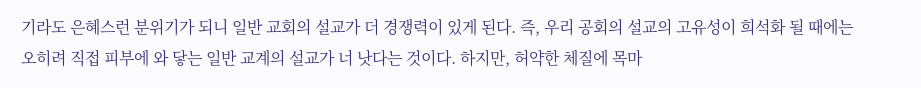기라도 은혜스런 분위기가 되니 일반 교회의 설교가 더 경쟁력이 있게 된다. 즉, 우리 공회의 설교의 고유성이 희석화 될 때에는 오히려 직접 피부에 와 닿는 일반 교계의 설교가 너 낫다는 것이다. 하지만, 허약한 체질에 목마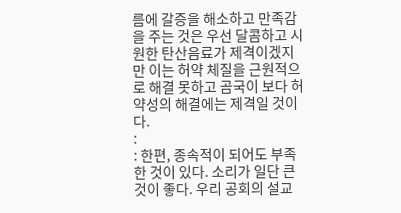름에 갈증을 해소하고 만족감을 주는 것은 우선 달콤하고 시원한 탄산음료가 제격이겠지만 이는 허약 체질을 근원적으로 해결 못하고 곰국이 보다 허약성의 해결에는 제격일 것이다.
:
: 한편, 종속적이 되어도 부족한 것이 있다. 소리가 일단 큰 것이 좋다. 우리 공회의 설교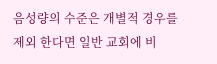음성량의 수준은 개별적 경우를 제외 한다면 일반 교회에 비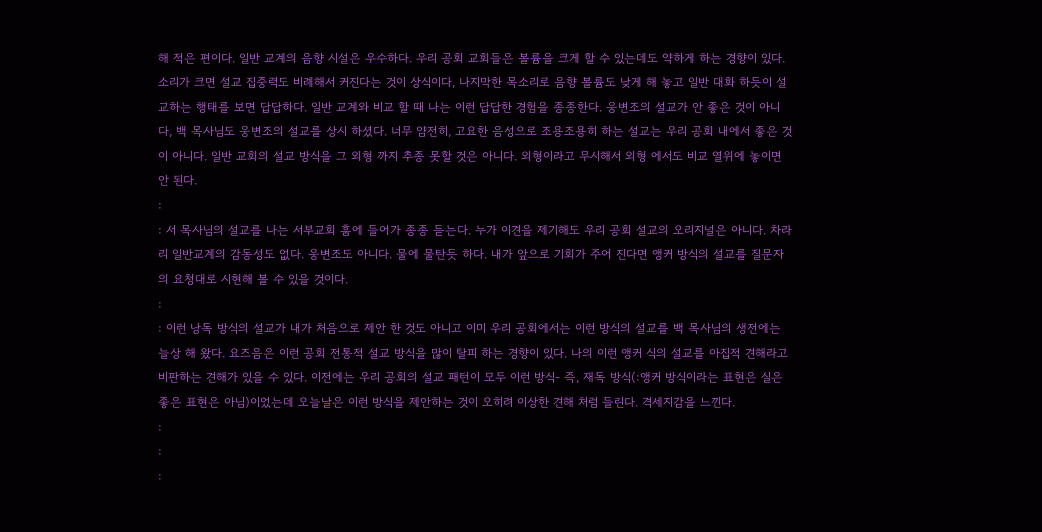해 적은 편이다. 일반 교계의 음향 시설은 우수하다. 우리 공회 교회들은 볼륨을 크게 할 수 있는데도 약하게 하는 경향이 있다. 소리가 크면 설교 집중력도 비례해서 커진다는 것이 상식이다, 나지막한 목소리로 음향 볼륨도 낮게 해 놓고 일반 대화 하듯이 설교하는 행태를 보면 답답하다. 일반 교계와 비교 할 때 나는 이런 답답한 경험을 종종한다. 웅변조의 설교가 안 좋은 것이 아니다, 백 목사님도 웅변조의 설교를 상시 하셨다. 너무 얌전히, 고요한 음성으로 조용조용히 하는 설교는 우리 공회 내에서 좋은 것이 아니다. 일반 교회의 설교 방식을 그 외형 까지 추종 못할 것은 아니다. 외형이라고 무시해서 외형 에서도 비교 열위에 놓이면 안 된다.
:
: 서 목사님의 설교를 나는 서부교회 훔에 들어가 종종 듣는다. 누가 이견을 제기해도 우리 공회 설교의 오리지널은 아니다. 차라리 일반교계의 감동성도 없다. 웅변조도 아니다. 물에 물탄듯 하다. 내가 앞으로 기회가 주어 진다면 앵커 방식의 설교를 질문자의 요청대로 시현해 볼 수 있을 것이다.
:
: 이런 낭독 방식의 설교가 내가 처음으로 제안 한 것도 아니고 이미 우리 공회에서는 이런 방식의 설교를 백 목사님의 생전에는 늘상 해 왔다. 요즈음은 이런 공회 전통적 설교 방식을 많이 탈피 하는 경향이 있다. 나의 이런 앵커 식의 설교를 아집적 견해라고 비판하는 견해가 있을 수 있다. 이전에는 우리 공회의 설교 패턴이 모두 이런 방식- 즉, 재독 방식(:앵커 방식이라는 표현은 실은 좋은 표현은 아님)이었는데 오늘날은 이런 방식을 제안하는 것이 오히려 이상한 견해 처럼 들린다. 격세지감을 느낀다.
:
:
: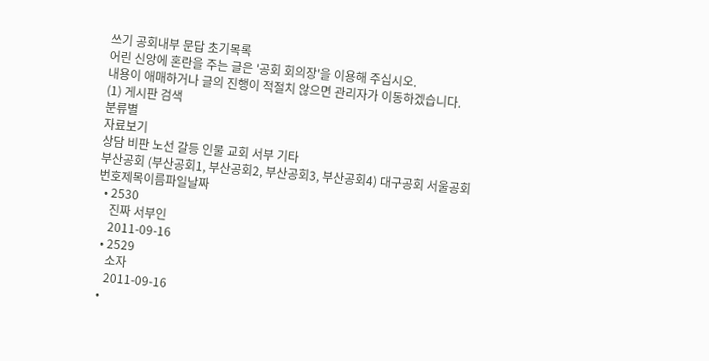쓰기 공회내부 문답 초기목록
어린 신앙에 혼란을 주는 글은 '공회 회의장'을 이용해 주십시오.
내용이 애매하거나 글의 진행이 적절치 않으면 관리자가 이동하겠습니다.
(1) 게시판 검색
분류별
자료보기
상담 비판 노선 갈등 인물 교회 서부 기타
부산공회 (부산공회1, 부산공회2, 부산공회3, 부산공회4) 대구공회 서울공회
번호제목이름파일날짜
  • 2530
    진짜 서부인
    2011-09-16
  • 2529
    소자
    2011-09-16
  •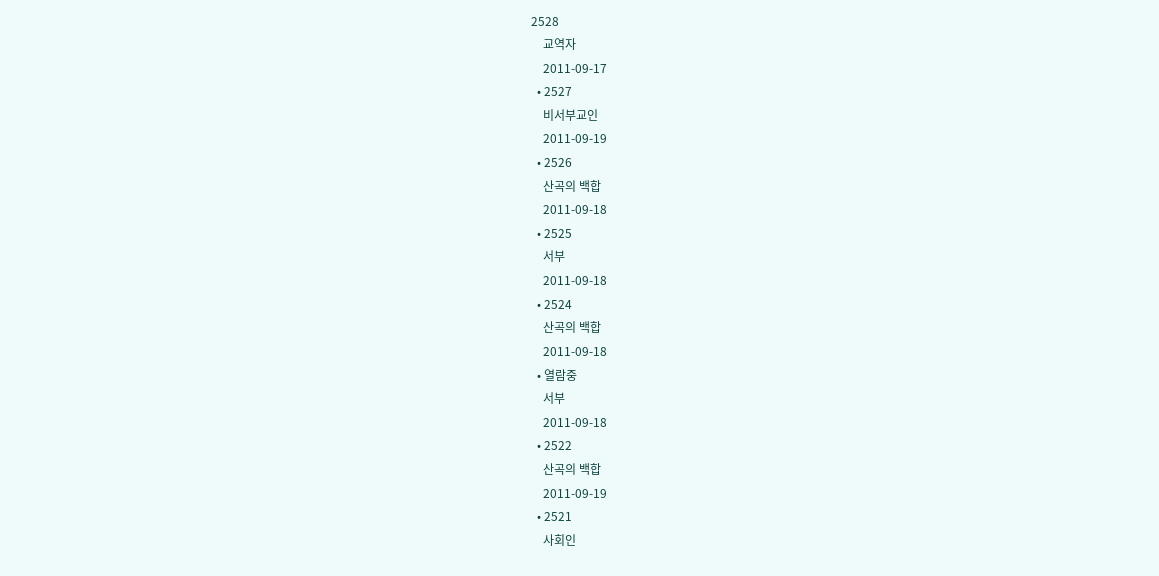2528
    교역자
    2011-09-17
  • 2527
    비서부교인
    2011-09-19
  • 2526
    산곡의 백합
    2011-09-18
  • 2525
    서부
    2011-09-18
  • 2524
    산곡의 백합
    2011-09-18
  • 열람중
    서부
    2011-09-18
  • 2522
    산곡의 백합
    2011-09-19
  • 2521
    사회인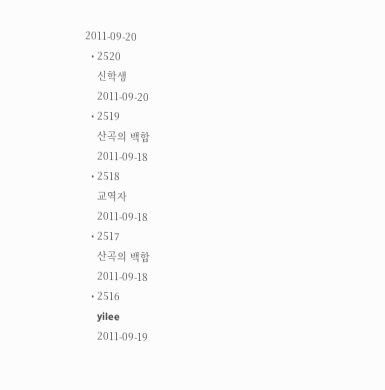2011-09-20
  • 2520
    신학생
    2011-09-20
  • 2519
    산곡의 백합
    2011-09-18
  • 2518
    교역자
    2011-09-18
  • 2517
    산곡의 백합
    2011-09-18
  • 2516
    yilee
    2011-09-19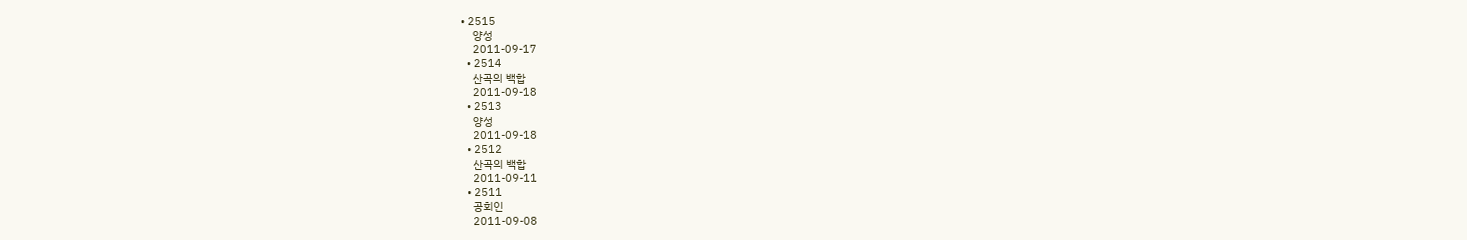• 2515
    양성
    2011-09-17
  • 2514
    산곡의 백합
    2011-09-18
  • 2513
    양성
    2011-09-18
  • 2512
    산곡의 백합
    2011-09-11
  • 2511
    공회인
    2011-09-08